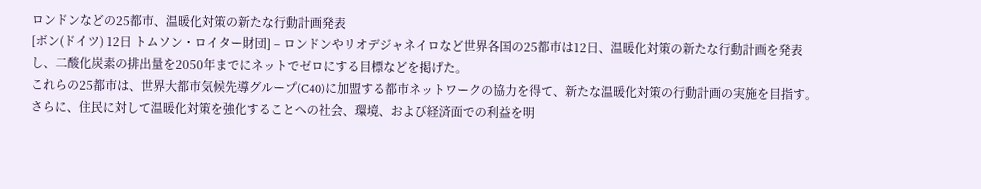ロンドンなどの25都市、温暖化対策の新たな行動計画発表
[ボン(ドイツ) 12日 トムソン・ロイター財団] – ロンドンやリオデジャネイロなど世界各国の25都市は12日、温暖化対策の新たな行動計画を発表し、二酸化炭素の排出量を2050年までにネットでゼロにする目標などを掲げた。
これらの25都市は、世界大都市気候先導グループ(C40)に加盟する都市ネットワークの協力を得て、新たな温暖化対策の行動計画の実施を目指す。
さらに、住民に対して温暖化対策を強化することへの社会、環境、および経済面での利益を明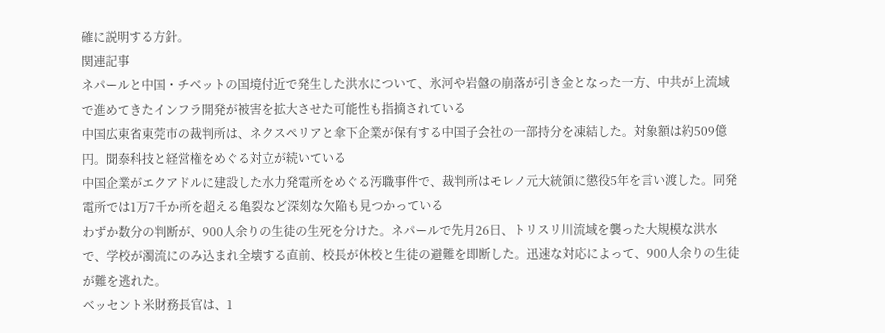確に説明する方針。
関連記事
ネパールと中国・チベットの国境付近で発生した洪水について、氷河や岩盤の崩落が引き金となった一方、中共が上流域で進めてきたインフラ開発が被害を拡大させた可能性も指摘されている
中国広東省東莞市の裁判所は、ネクスペリアと傘下企業が保有する中国子会社の一部持分を凍結した。対象額は約509億円。聞泰科技と経営権をめぐる対立が続いている
中国企業がエクアドルに建設した水力発電所をめぐる汚職事件で、裁判所はモレノ元大統領に懲役5年を言い渡した。同発電所では1万7千か所を超える亀裂など深刻な欠陥も見つかっている
わずか数分の判断が、900人余りの生徒の生死を分けた。ネパールで先月26日、トリスリ川流域を襲った大規模な洪水で、学校が濁流にのみ込まれ全壊する直前、校長が休校と生徒の避難を即断した。迅速な対応によって、900人余りの生徒が難を逃れた。
ベッセント米財務長官は、1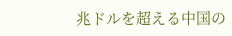兆ドルを超える中国の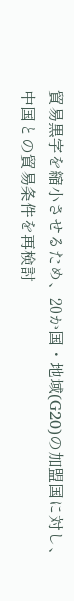貿易黒字を縮小させるため、20か国・地域(G20)の加盟国に対し、中国との貿易条件を再検討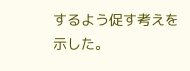するよう促す考えを示した。